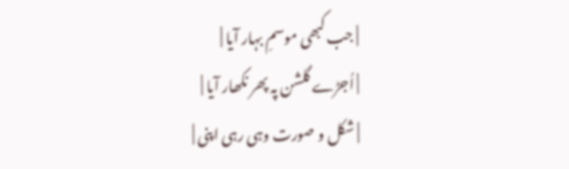| جب کبھی موسمِ بہار آیا |
| اُجڑے گلشن پہ پھر نکھار آیا |
| شکل و صورت وہی رہی اپنی |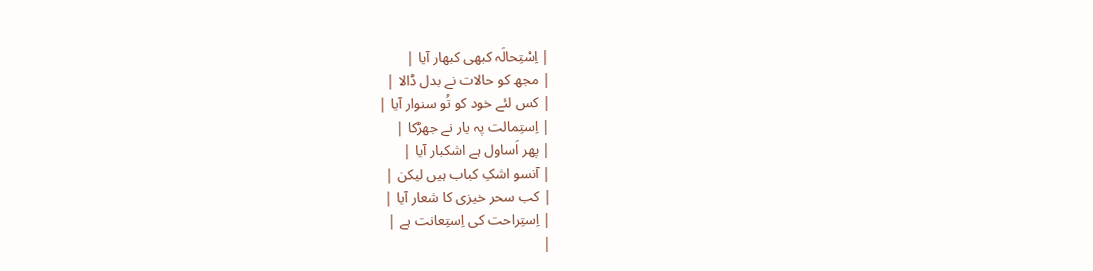| اِسْتِحالَہ کبھی کبھار آیا |
| مجھ کو حالات نے بدل ڈالا |
| کس لئے خود کو تُو سنوار آیا |
| اِستِمالت پہ یار نے جھڑکا |
| پھر اَساول ہے اشکبار آیا |
| آنسو اشکِ کباب ہیں لیکن |
| کب سحر خیزی کا شعار آیا |
| اِستِراحت کی اِستِعانت ہے |
|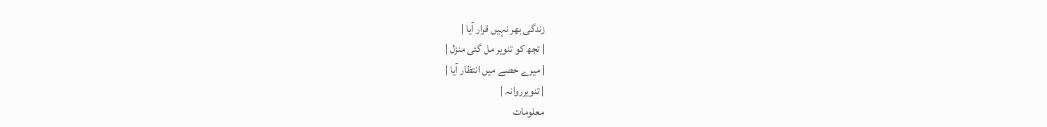زندگی بھر نہیں قرار آیا |
| تجھ کو تنویر مل گئی منزل |
| میرے حصے میں انتظار آیا |
| تنویرروانہ |
معلومات